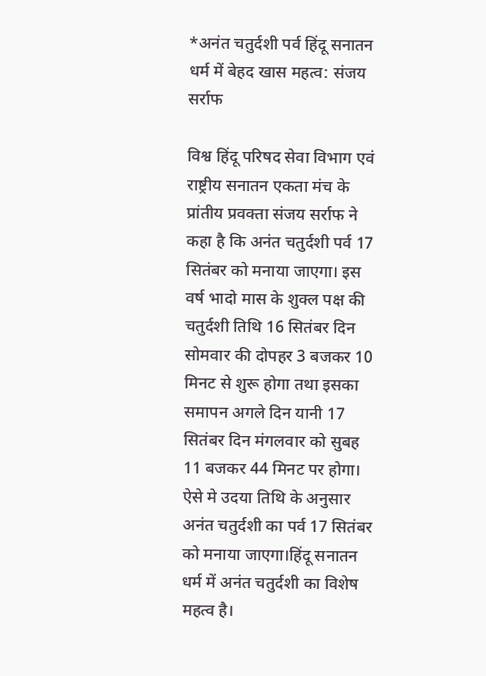*अनंत चतुर्दशी पर्व हिंदू सनातन धर्म में बेहद खास महत्व: संजय सर्राफ

विश्व हिंदू परिषद सेवा विभाग एवं राष्ट्रीय सनातन एकता मंच के प्रांतीय प्रवक्ता संजय सर्राफ ने कहा है कि अनंत चतुर्दशी पर्व 17 सितंबर को मनाया जाएगा। इस वर्ष भादो मास के शुक्ल पक्ष की चतुर्दशी तिथि 16 सितंबर दिन सोमवार की दोपहर 3 बजकर 10 मिनट से शुरू होगा तथा इसका समापन अगले दिन यानी 17 सितंबर दिन मंगलवार को सुबह 11 बजकर 44 मिनट पर होगा। ऐसे मे उदया तिथि के अनुसार अनंत चतुर्दशी का पर्व 17 सितंबर को मनाया जाएगा।हिंदू सनातन धर्म में अनंत चतुर्दशी का विशेष महत्व है।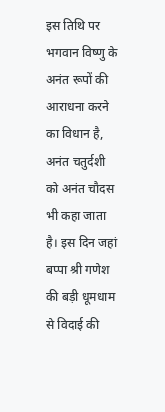इस तिथि पर भगवान विष्णु के अनंत रूपों की आराधना करने का विधान है, अनंत चतुर्दशी को अनंत चौदस भी कहा जाता है। इस दिन जहां बप्पा श्री गणेश की बड़ी धूमधाम से विदाई की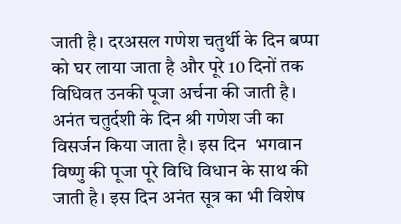जाती है। दरअसल गणेश चतुर्थी के दिन बप्पा को घर लाया जाता है और पूरे 10 दिनों तक विधिवत उनकी पूजा अर्चना की जाती है। अनंत चतुर्दशी के दिन श्री गणेश जी का विसर्जन किया जाता है। इस दिन  भगवान विष्णु की पूजा पूरे विधि विधान के साथ की जाती है। इस दिन अनंत सूत्र का भी विशेष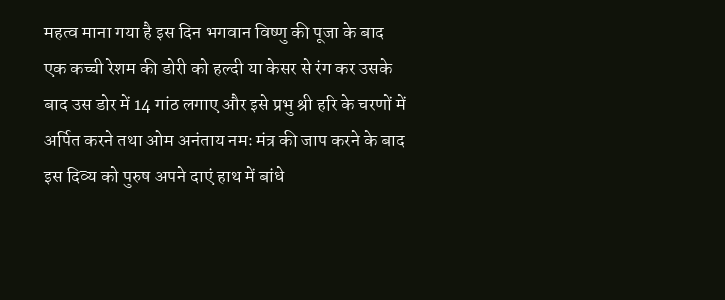महत्व माना गया है इस दिन भगवान विष्णु की पूजा के बाद एक कच्ची रेशम की डोरी को हल्दी या केसर से रंग कर उसके बाद उस डोर में 14 गांठ लगाए और इसे प्रभु श्री हरि के चरणों में अर्पित करने तथा ओम अनंताय नमः मंत्र की जाप करने के बाद इस दिव्य को पुरुष अपने दाएं हाथ में बांधे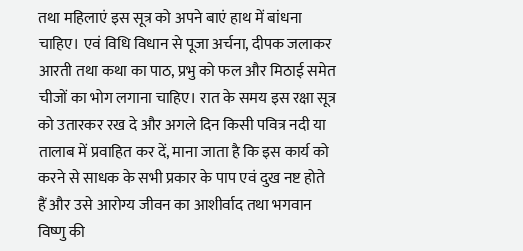तथा महिलाएं इस सूत्र को अपने बाएं हाथ में बांधना चाहिए। एवं विधि विधान से पूजा अर्चना, दीपक जलाकर आरती तथा कथा का पाठ, प्रभु को फल और मिठाई समेत चीजों का भोग लगाना चाहिए। रात के समय इस रक्षा सूत्र को उतारकर रख दे और अगले दिन किसी पवित्र नदी या तालाब में प्रवाहित कर दें, माना जाता है कि इस कार्य को करने से साधक के सभी प्रकार के पाप एवं दुख नष्ट होते हैं और उसे आरोग्य जीवन का आशीर्वाद तथा भगवान विष्णु की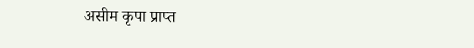असीम कृपा प्राप्त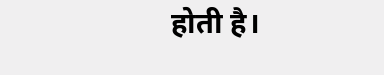होती है।